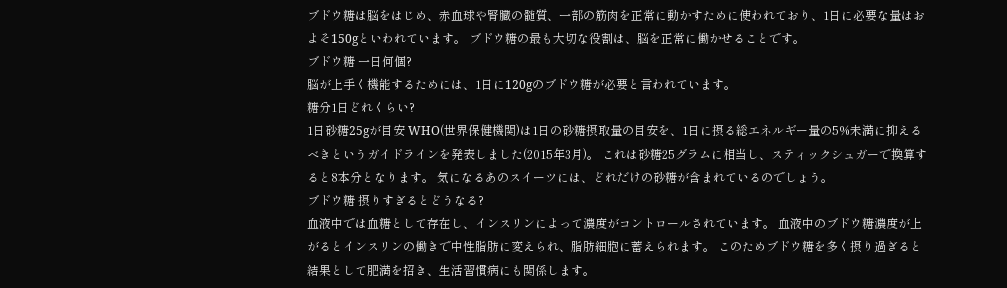ブドウ糖は脳をはじめ、赤血球や腎臓の髄質、一部の筋肉を正常に動かすために使われており、1日に必要な量はおよそ150gといわれています。 ブドウ糖の最も大切な役割は、脳を正常に働かせることです。
ブドウ糖 一日何個?
脳が上手く機能するためには、1日に120gのブドウ糖が必要と言われています。
糖分1日どれくらい?
1日砂糖25gが目安 WHO(世界保健機関)は1日の砂糖摂取量の目安を、1日に摂る総エネルギー量の5%未満に抑えるべきというガイドラインを発表しました(2015年3月)。 これは砂糖25グラムに相当し、スティックシュガーで換算すると8本分となります。 気になるあのスイーツには、どれだけの砂糖が含まれているのでしょう。
ブドウ糖 摂りすぎるとどうなる?
血液中では血糖として存在し、インスリンによって濃度がコントロールされています。 血液中のブドウ糖濃度が上がるとインスリンの働きで中性脂肪に変えられ、脂肪細胞に蓄えられます。 このためブドウ糖を多く摂り過ぎると結果として肥満を招き、生活習慣病にも関係します。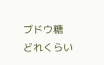ブドウ糖 どれくらい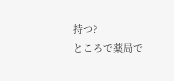持つ?
ところで薬局で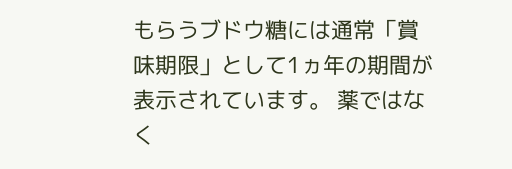もらうブドウ糖には通常「賞味期限」として1ヵ年の期間が表示されています。 薬ではなく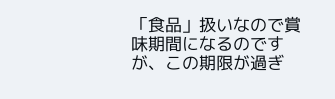「食品」扱いなので賞味期間になるのですが、この期限が過ぎ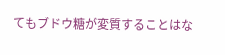てもブドウ糖が変質することはな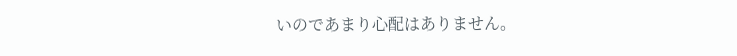いのであまり心配はありません。